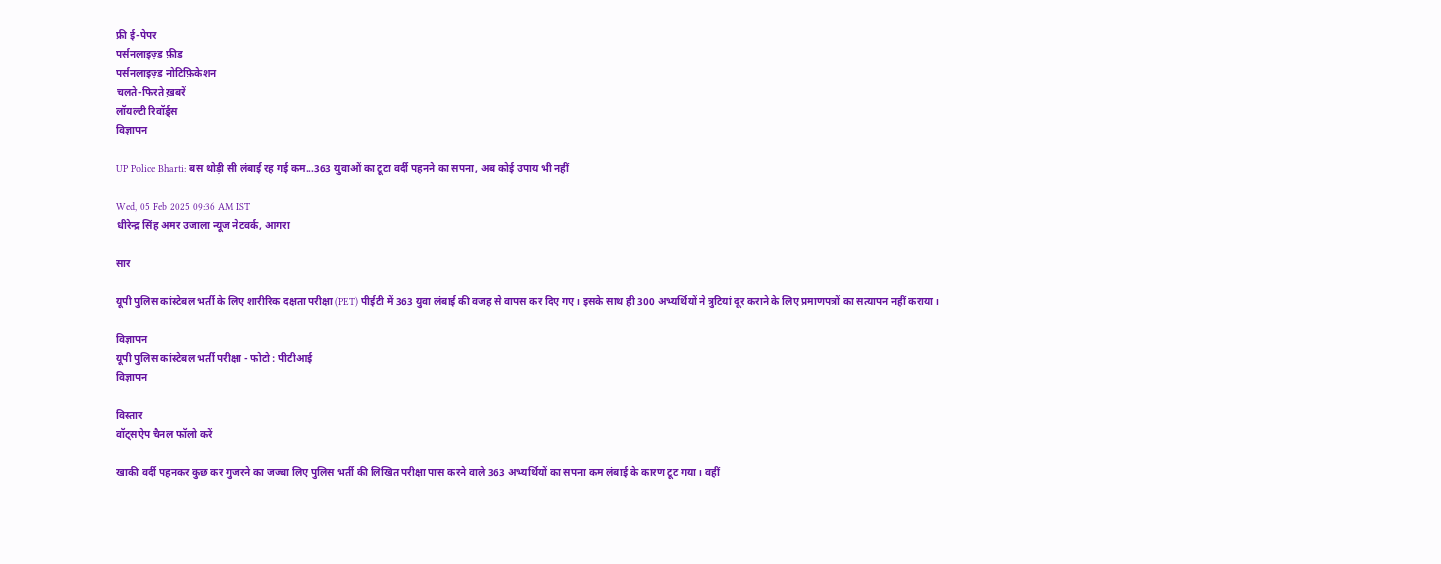फ्री ई-पेपर
पर्सनलाइज़्ड फ़ीड
पर्सनलाइज़्ड नोटिफ़िकेशन
चलते-फिरते ख़बरें
लॉयल्टी रिवॉर्ड्स
विज्ञापन

UP Police Bharti: बस थोड़ी सी लंबाई रह गई कम...363 युवाओं का टूटा वर्दी पहनने का सपना, अब कोई उपाय भी नहीं

Wed, 05 Feb 2025 09:36 AM IST
धीरेन्द्र सिंह अमर उजाला न्यूज नेटवर्क, आगरा

सार

यूपी पुलिस कांस्टेबल भर्ती के लिए शारीरिक दक्षता परीक्षा (PET) पीईटी में 363 युवा लंबाई की वजह से वापस कर दिए गए। इसके साथ ही 300 अभ्यर्थियों ने त्रुटियां दूर कराने के लिए प्रमाणपत्रों का सत्यापन नहीं कराया।

विज्ञापन
यूपी पुलिस कांस्टेबल भर्ती परीक्षा - फोटो : पीटीआई
विज्ञापन

विस्तार
वॉट्सऐप चैनल फॉलो करें

खाकी वर्दी पहनकर कुछ कर गुजरने का जज्बा लिए पुलिस भर्ती की लिखित परीक्षा पास करने वाले 363 अभ्यर्थियों का सपना कम लंबाई के कारण टूट गया। वहीं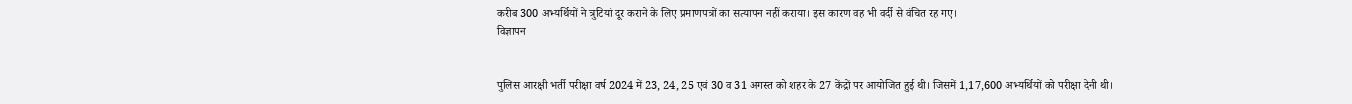करीब 300 अभ्यर्थियों ने त्रुटियां दूर कराने के लिए प्रमाणपत्रों का सत्यापन नहीं कराया। इस कारण वह भी वर्दी से वंचित रह गए।
विज्ञापन


पुलिस आरक्षी भर्ती परीक्षा वर्ष 2024 में 23, 24, 25 एवं 30 व 31 अगस्त को शहर के 27 केंद्रों पर आयोजित हुई थी। जिसमें 1,17,600 अभ्यर्थियों को परीक्षा देनी थी।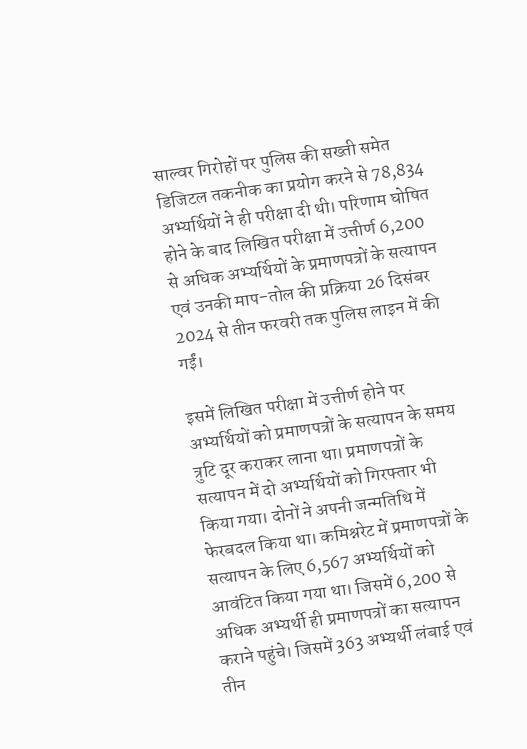साल्वर गिरोहों पर पुलिस की सख्ती समेत डिजिटल तकनीक का प्रयोग करने से 78,834 अभ्यर्थियों ने ही परीक्षा दी थी। परिणाम घोषित होने के बाद लिखित परीक्षा में उत्तीर्ण 6,200 से अधिक अभ्यर्थियों के प्रमाणपत्रों के सत्यापन एवं उनकी माप-तोल की प्रक्रिया 26 दिसंबर 2024 से तीन फरवरी तक पुलिस लाइन में की गईं।

इसमें लिखित परीक्षा में उत्तीर्ण होने पर अभ्यर्थियों को प्रमाणपत्रों के सत्यापन के समय त्रुटि दूर कराकर लाना था। प्रमाणपत्रों के सत्यापन में दो अभ्यर्थियों को गिरफ्तार भी किया गया। दोनों ने अपनी जन्मतिथि में फेरबदल किया था। कमिश्नरेट में प्रमाणपत्रों के सत्यापन के लिए 6,567 अभ्यर्थियों को आवंटित किया गया था। जिसमें 6,200 से अधिक अभ्यर्थी ही प्रमाणपत्रों का सत्यापन कराने पहुंचे। जिसमें 363 अभ्यर्थी लंबाई एवं तीन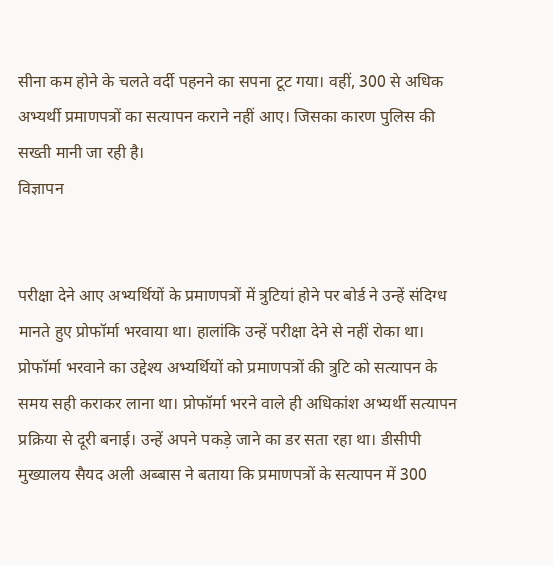सीना कम होने के चलते वर्दी पहनने का सपना टूट गया। वहीं, 300 से अधिक अभ्यर्थी प्रमाणपत्रों का सत्यापन कराने नहीं आए। जिसका कारण पुलिस की सख्ती मानी जा रही है।
विज्ञापन


परीक्षा देने आए अभ्यर्थियों के प्रमाणपत्रों में त्रुटियां होने पर बोर्ड ने उन्हें संदिग्ध मानते हुए प्रोफॉर्मा भरवाया था। हालांकि उन्हें परीक्षा देने से नहीं रोका था। प्रोफॉर्मा भरवाने का उद्देश्य अभ्यर्थियों को प्रमाणपत्रों की त्रुटि को सत्यापन के समय सही कराकर लाना था। प्रोफॉर्मा भरने वाले ही अधिकांश अभ्यर्थी सत्यापन प्रक्रिया से दूरी बनाई। उन्हें अपने पकड़े जाने का डर सता रहा था। डीसीपी मुख्यालय सैयद अली अब्बास ने बताया कि प्रमाणपत्रों के सत्यापन में 300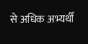से अधिक अभ्यर्थी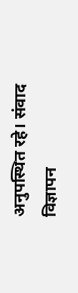अनुपस्थित रहे। संवाद
विज्ञापन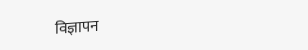विज्ञापन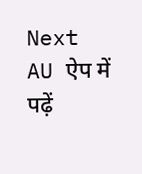Next
AU ऐप में पढ़ें